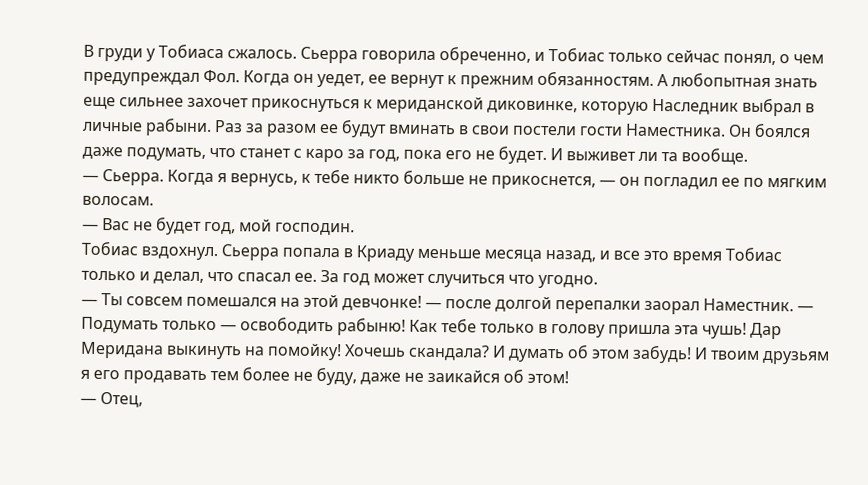В груди у Тобиаса сжалось. Сьерра говорила обреченно, и Тобиас только сейчас понял, о чем предупреждал Фол. Когда он уедет, ее вернут к прежним обязанностям. А любопытная знать еще сильнее захочет прикоснуться к мериданской диковинке, которую Наследник выбрал в личные рабыни. Раз за разом ее будут вминать в свои постели гости Наместника. Он боялся даже подумать, что станет с каро за год, пока его не будет. И выживет ли та вообще.
— Сьерра. Когда я вернусь, к тебе никто больше не прикоснется, — он погладил ее по мягким волосам.
— Вас не будет год, мой господин.
Тобиас вздохнул. Сьерра попала в Криаду меньше месяца назад, и все это время Тобиас только и делал, что спасал ее. За год может случиться что угодно.
— Ты совсем помешался на этой девчонке! — после долгой перепалки заорал Наместник. — Подумать только — освободить рабыню! Как тебе только в голову пришла эта чушь! Дар Меридана выкинуть на помойку! Хочешь скандала? И думать об этом забудь! И твоим друзьям я его продавать тем более не буду, даже не заикайся об этом!
— Отец,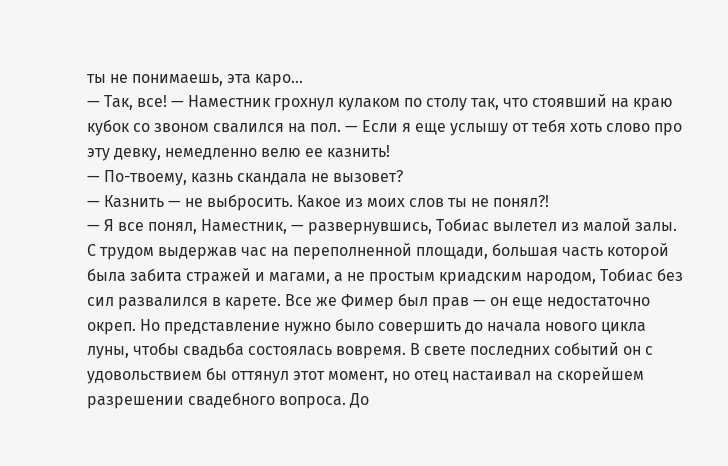ты не понимаешь, эта каро…
— Так, все! — Наместник грохнул кулаком по столу так, что стоявший на краю кубок со звоном свалился на пол. — Если я еще услышу от тебя хоть слово про эту девку, немедленно велю ее казнить!
— По-твоему, казнь скандала не вызовет?
— Казнить — не выбросить. Какое из моих слов ты не понял?!
— Я все понял, Наместник, — развернувшись, Тобиас вылетел из малой залы.
С трудом выдержав час на переполненной площади, большая часть которой была забита стражей и магами, а не простым криадским народом, Тобиас без сил развалился в карете. Все же Фимер был прав — он еще недостаточно окреп. Но представление нужно было совершить до начала нового цикла луны, чтобы свадьба состоялась вовремя. В свете последних событий он с удовольствием бы оттянул этот момент, но отец настаивал на скорейшем разрешении свадебного вопроса. До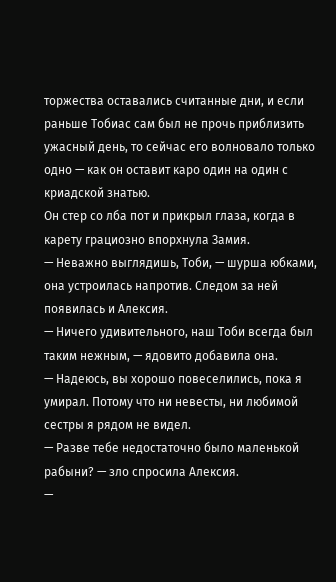торжества оставались считанные дни, и если раньше Тобиас сам был не прочь приблизить ужасный день, то сейчас его волновало только одно — как он оставит каро один на один с криадской знатью.
Он стер со лба пот и прикрыл глаза, когда в карету грациозно впорхнула Замия.
— Неважно выглядишь, Тоби, — шурша юбками, она устроилась напротив. Следом за ней появилась и Алексия.
— Ничего удивительного, наш Тоби всегда был таким нежным, — ядовито добавила она.
— Надеюсь, вы хорошо повеселились, пока я умирал. Потому что ни невесты, ни любимой сестры я рядом не видел.
— Разве тебе недостаточно было маленькой рабыни? — зло спросила Алексия.
—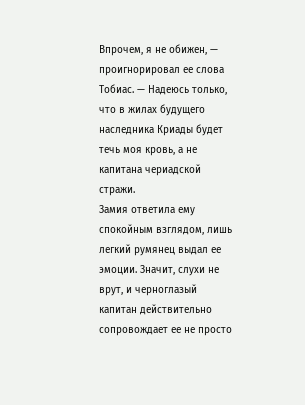Впрочем, я не обижен, — проигнорировал ее слова Тобиас. — Надеюсь только, что в жилах будущего наследника Криады будет течь моя кровь, а не капитана чериадской стражи.
Замия ответила ему спокойным взглядом, лишь легкий румянец выдал ее эмоции. Значит, слухи не врут, и черноглазый капитан действительно сопровождает ее не просто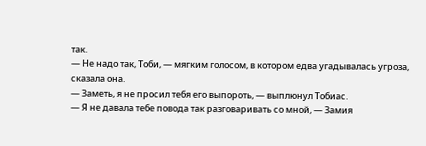так.
— Не надо так, Тоби, — мягким голосом, в котором едва угадывалась угроза, сказала она.
— Заметь, я не просил тебя его выпороть, — выплюнул Тобиас.
— Я не давала тебе повода так разговаривать со мной, — Замия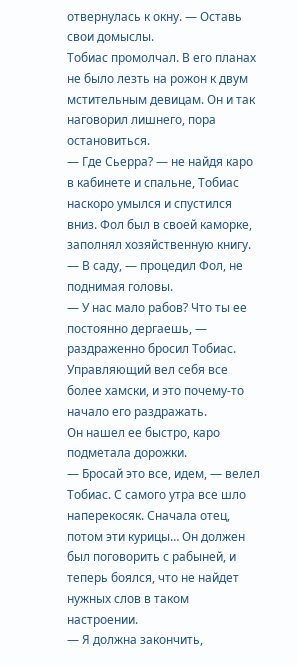отвернулась к окну. — Оставь свои домыслы.
Тобиас промолчал. В его планах не было лезть на рожон к двум мстительным девицам. Он и так наговорил лишнего, пора остановиться.
— Где Сьерра? — не найдя каро в кабинете и спальне, Тобиас наскоро умылся и спустился вниз. Фол был в своей каморке, заполнял хозяйственную книгу.
— В саду, — процедил Фол, не поднимая головы.
— У нас мало рабов? Что ты ее постоянно дергаешь, — раздраженно бросил Тобиас. Управляющий вел себя все более хамски, и это почему-то начало его раздражать.
Он нашел ее быстро, каро подметала дорожки.
— Бросай это все, идем, — велел Тобиас. С самого утра все шло наперекосяк. Сначала отец, потом эти курицы… Он должен был поговорить с рабыней, и теперь боялся, что не найдет нужных слов в таком настроении.
— Я должна закончить,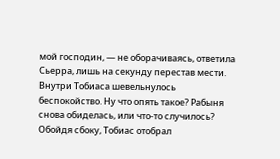мой господин, — не оборачиваясь, ответила Сьерра, лишь на секунду перестав мести.
Внутри Тобиаса шевельнулось беспокойство. Ну что опять такое? Рабыня снова обиделась, или что-то случилось?
Обойдя сбоку, Тобиас отобрал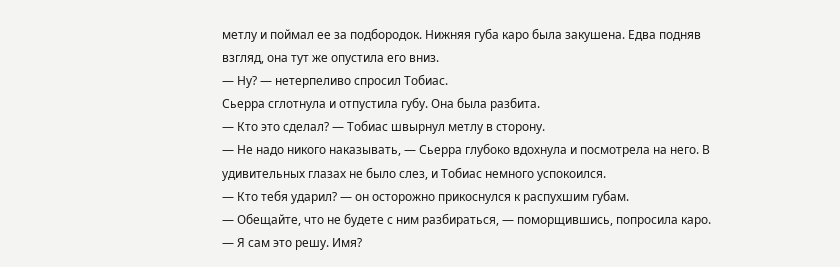метлу и поймал ее за подбородок. Нижняя губа каро была закушена. Едва подняв взгляд, она тут же опустила его вниз.
— Ну? — нетерпеливо спросил Тобиас.
Сьерра сглотнула и отпустила губу. Она была разбита.
— Кто это сделал? — Тобиас швырнул метлу в сторону.
— Не надо никого наказывать, — Сьерра глубоко вдохнула и посмотрела на него. В удивительных глазах не было слез, и Тобиас немного успокоился.
— Кто тебя ударил? — он осторожно прикоснулся к распухшим губам.
— Обещайте, что не будете с ним разбираться, — поморщившись, попросила каро.
— Я сам это решу. Имя?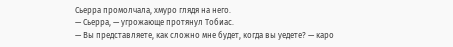Сьерра промолчала, хмуро глядя на него.
— Сьерра, — угрожающе протянул Тобиас.
— Вы представляете, как сложно мне будет, когда вы уедете? — каро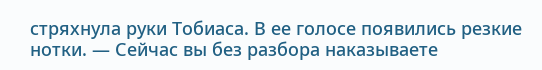стряхнула руки Тобиаса. В ее голосе появились резкие нотки. — Сейчас вы без разбора наказываете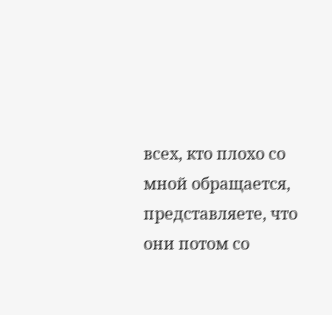всех, кто плохо со мной обращается, представляете, что они потом со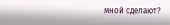мной сделают?